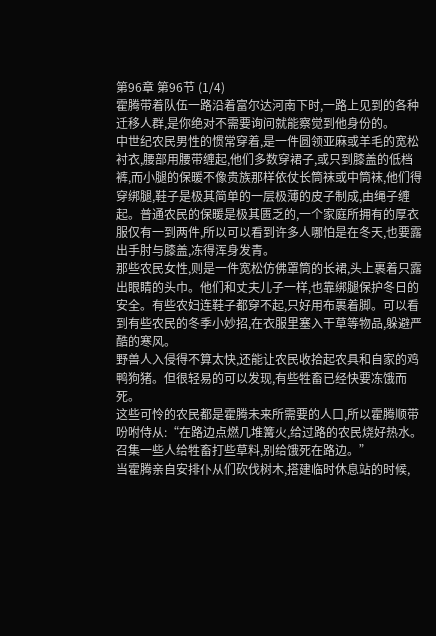第96章 第96节 (1/4)
霍腾带着队伍一路沿着富尔达河南下时,一路上见到的各种迁移人群,是你绝对不需要询问就能察觉到他身份的。
中世纪农民男性的惯常穿着,是一件圆领亚麻或羊毛的宽松衬衣,腰部用腰带缠起,他们多数穿裙子,或只到膝盖的低档裤,而小腿的保暖不像贵族那样依仗长筒袜或中筒袜,他们得穿绑腿,鞋子是极其简单的一层极薄的皮子制成,由绳子缠起。普通农民的保暖是极其匮乏的,一个家庭所拥有的厚衣服仅有一到两件,所以可以看到许多人哪怕是在冬天,也要露出手肘与膝盖,冻得浑身发青。
那些农民女性,则是一件宽松仿佛罩筒的长裙,头上裹着只露出眼睛的头巾。他们和丈夫儿子一样,也靠绑腿保护冬日的安全。有些农妇连鞋子都穿不起,只好用布裹着脚。可以看到有些农民的冬季小妙招,在衣服里塞入干草等物品,躲避严酷的寒风。
野兽人入侵得不算太快,还能让农民收拾起农具和自家的鸡鸭狗猪。但很轻易的可以发现,有些牲畜已经快要冻饿而死。
这些可怜的农民都是霍腾未来所需要的人口,所以霍腾顺带吩咐侍从:“在路边点燃几堆篝火,给过路的农民烧好热水。召集一些人给牲畜打些草料,别给饿死在路边。”
当霍腾亲自安排仆从们砍伐树木,搭建临时休息站的时候,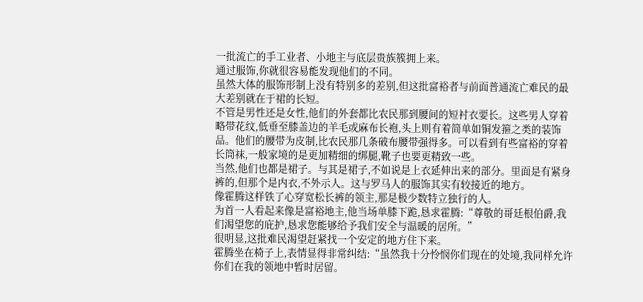一批流亡的手工业者、小地主与底层贵族簇拥上来。
通过服饰,你就很容易能发现他们的不同。
虽然大体的服饰形制上没有特别多的差别,但这批富裕者与前面普通流亡难民的最大差别就在于裙的长短。
不管是男性还是女性,他们的外套都比农民那到腰间的短衬衣要长。这些男人穿着略带花纹,低垂至膝盖边的羊毛或麻布长袍,头上则有着简单如铜发箍之类的装饰品。他们的腰带为皮制,比农民那几条破布腰带强得多。可以看到有些富裕的穿着长筒袜,一般家境的是更加精细的绑腿,靴子也要更精致一些。
当然,他们也都是裙子。与其是裙子,不如说是上衣延伸出来的部分。里面是有紧身裤的,但那个是内衣,不外示人。这与罗马人的服饰其实有较接近的地方。
像霍腾这样铁了心穿宽松长裤的领主,那是极少数特立独行的人。
为首一人看起来像是富裕地主,他当场单膝下跪,恳求霍腾:“尊敬的哥廷根伯爵,我们渴望您的庇护,恳求您能够给予我们安全与温暖的居所。”
很明显,这批难民渴望赶紧找一个安定的地方住下来。
霍腾坐在椅子上,表情显得非常纠结:“虽然我十分怜悯你们现在的处境,我同样允许你们在我的领地中暂时居留。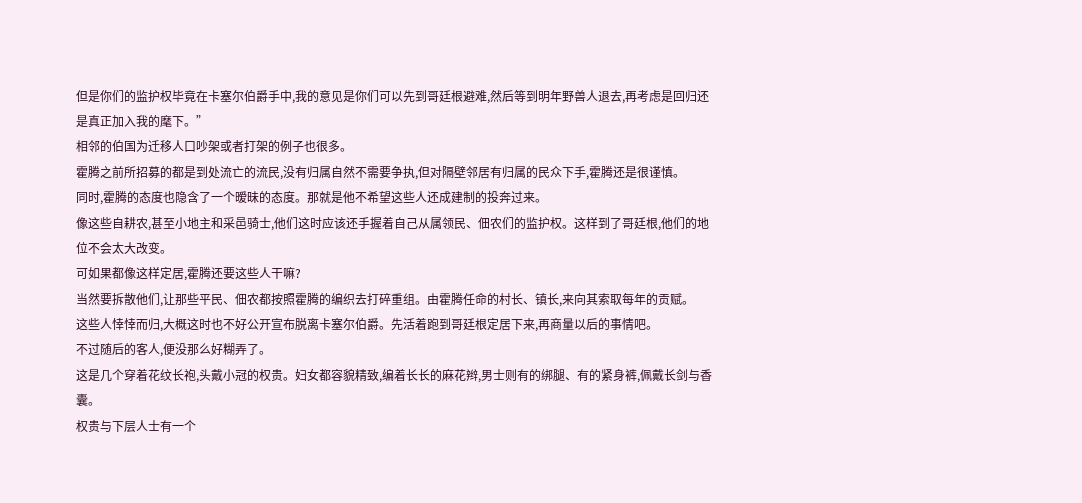但是你们的监护权毕竟在卡塞尔伯爵手中,我的意见是你们可以先到哥廷根避难,然后等到明年野兽人退去,再考虑是回归还是真正加入我的麾下。”
相邻的伯国为迁移人口吵架或者打架的例子也很多。
霍腾之前所招募的都是到处流亡的流民,没有归属自然不需要争执,但对隔壁邻居有归属的民众下手,霍腾还是很谨慎。
同时,霍腾的态度也隐含了一个暧昧的态度。那就是他不希望这些人还成建制的投奔过来。
像这些自耕农,甚至小地主和采邑骑士,他们这时应该还手握着自己从属领民、佃农们的监护权。这样到了哥廷根,他们的地位不会太大改变。
可如果都像这样定居,霍腾还要这些人干嘛?
当然要拆散他们,让那些平民、佃农都按照霍腾的编织去打碎重组。由霍腾任命的村长、镇长,来向其索取每年的贡赋。
这些人悻悻而归,大概这时也不好公开宣布脱离卡塞尔伯爵。先活着跑到哥廷根定居下来,再商量以后的事情吧。
不过随后的客人,便没那么好糊弄了。
这是几个穿着花纹长袍,头戴小冠的权贵。妇女都容貌精致,编着长长的麻花辫,男士则有的绑腿、有的紧身裤,佩戴长剑与香囊。
权贵与下层人士有一个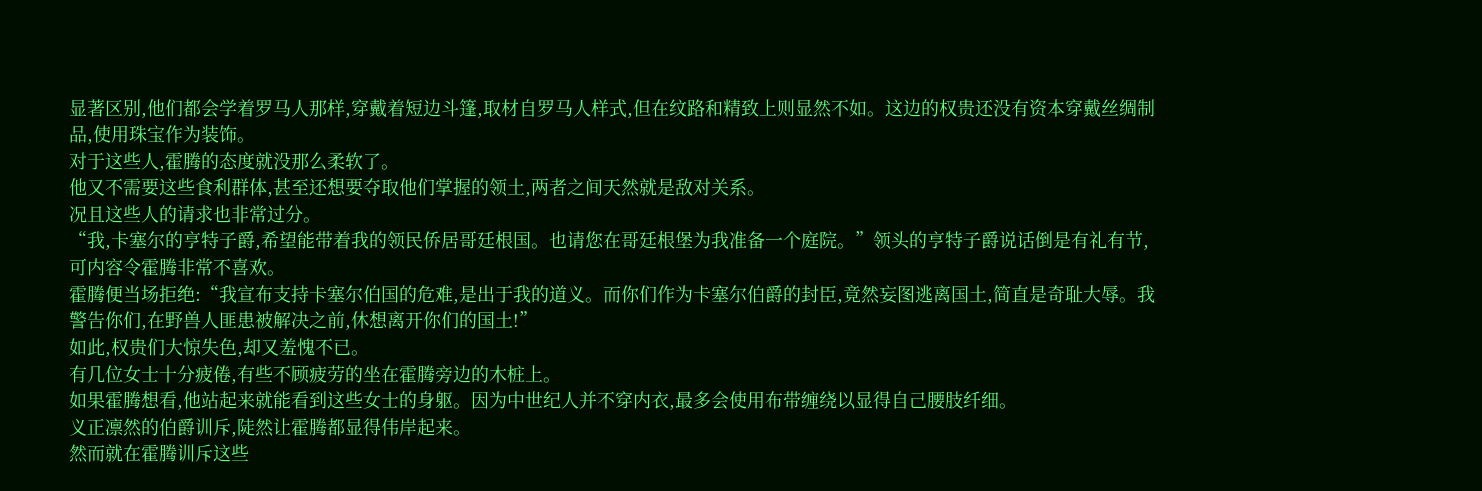显著区别,他们都会学着罗马人那样,穿戴着短边斗篷,取材自罗马人样式,但在纹路和精致上则显然不如。这边的权贵还没有资本穿戴丝绸制品,使用珠宝作为装饰。
对于这些人,霍腾的态度就没那么柔软了。
他又不需要这些食利群体,甚至还想要夺取他们掌握的领土,两者之间天然就是敌对关系。
况且这些人的请求也非常过分。
“我,卡塞尔的亨特子爵,希望能带着我的领民侨居哥廷根国。也请您在哥廷根堡为我准备一个庭院。”领头的亨特子爵说话倒是有礼有节,可内容令霍腾非常不喜欢。
霍腾便当场拒绝:“我宣布支持卡塞尔伯国的危难,是出于我的道义。而你们作为卡塞尔伯爵的封臣,竟然妄图逃离国土,简直是奇耻大辱。我警告你们,在野兽人匪患被解决之前,休想离开你们的国土!”
如此,权贵们大惊失色,却又羞愧不已。
有几位女士十分疲倦,有些不顾疲劳的坐在霍腾旁边的木桩上。
如果霍腾想看,他站起来就能看到这些女士的身躯。因为中世纪人并不穿内衣,最多会使用布带缠绕以显得自己腰肢纤细。
义正凛然的伯爵训斥,陡然让霍腾都显得伟岸起来。
然而就在霍腾训斥这些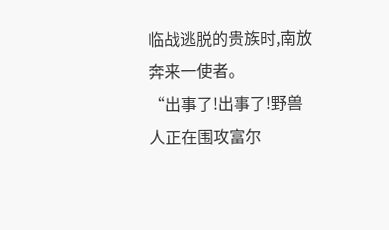临战逃脱的贵族时,南放奔来一使者。
“出事了!出事了!野兽人正在围攻富尔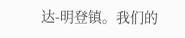达-明登镇。我们的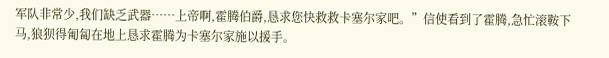军队非常少,我们缺乏武器……上帝啊,霍腾伯爵,恳求您快救救卡塞尔家吧。”信使看到了霍腾,急忙滚鞍下马,狼狈得匍匐在地上恳求霍腾为卡塞尔家施以援手。